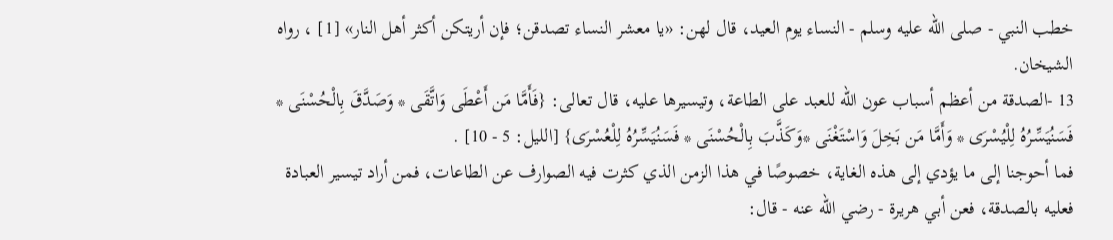خطب النبي - صلى الله عليه وسلم - النساء يوم العيد، قال لهن: «يا معشر النساء تصدقن؛ فإن أريتكن أكثر أهل النار» [1] ، رواه الشيخان.
13 -الصدقة من أعظم أسباب عون الله للعبد على الطاعة، وتيسيرها عليه، قال تعالى: {فَأَمَّا مَن أَعْطَى وَاتَّقَى * وَصَدَّقَ بِالْحُسْنَى * فَسَنُيَسِّرُهُ لِلْيُسْرَى * وَأَمَّا مَن بَخِلَ وَاسْتَغْنَى *وَكَذَّبَ بِالْحُسْنَى * فَسَنُيَسِّرُهُ لِلْعُسْرَى} [الليل: 5 - 10] .
فما أحوجنا إلى ما يؤدي إلى هذه الغاية، خصوصًا في هذا الزمن الذي كثرت فيه الصوارف عن الطاعات، فمن أراد تيسير العبادة فعليه بالصدقة، فعن أبي هريرة - رضي الله عنه - قال: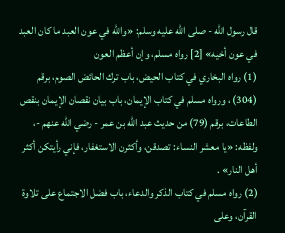قال رسول الله - صلى الله عليه وسلم: «والله في عون العبد ما كان العبد في عون أخيه» [2] رواه مسلم، وإن أعظم العون
(1) رواه البخاري في كتاب الحيض، باب ترك الحائض الصوم، برقم (304) ، ورواه مسلم في كتاب الإيمان، باب بيان نقصان الإيمان بنقص الطاعات، برقم (79) من حديث عبد الله بن عمر - رضي الله عنهم -، ولفظه: «يا معشر النساء: تصدقن، وأكثرن الاستغفار، فإني رأيتكن أكثر أهل النار» .
(2) رواه مسلم في كتاب الذكر والدعاء، باب فضل الاجتماع على تلاوة القرآن، وعلى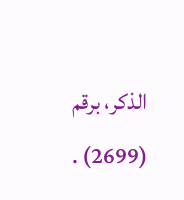الذكر، برقم (2699) .